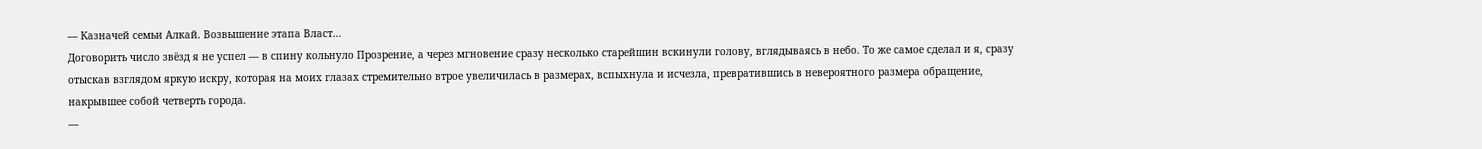— Казначей семьи Алкай. Возвышение этапа Власт…
Договорить число звёзд я не успел — в спину кольнуло Прозрение, а через мгновение сразу несколько старейшин вскинули голову, вглядываясь в небо. То же самое сделал и я, сразу отыскав взглядом яркую искру, которая на моих глазах стремительно втрое увеличилась в размерах, вспыхнула и исчезла, превратившись в невероятного размера обращение, накрывшее собой четверть города.
—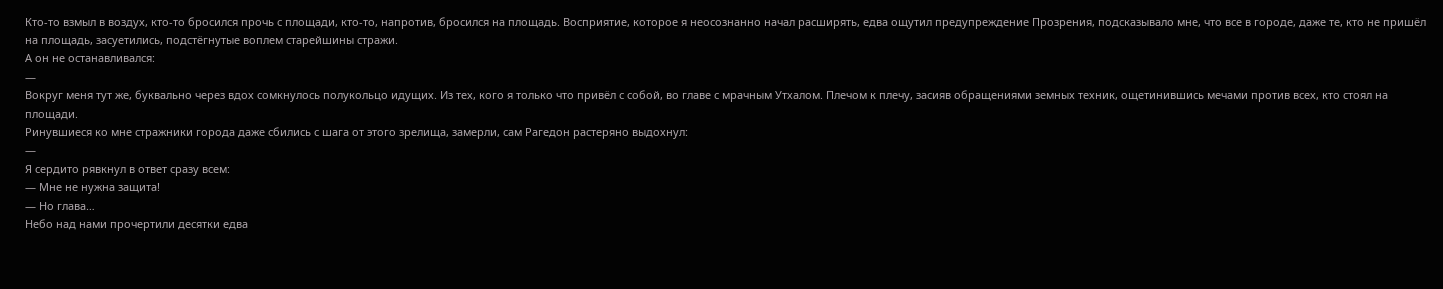Кто-то взмыл в воздух, кто-то бросился прочь с площади, кто-то, напротив, бросился на площадь. Восприятие, которое я неосознанно начал расширять, едва ощутил предупреждение Прозрения, подсказывало мне, что все в городе, даже те, кто не пришёл на площадь, засуетились, подстёгнутые воплем старейшины стражи.
А он не останавливался:
—
Вокруг меня тут же, буквально через вдох сомкнулось полукольцо идущих. Из тех, кого я только что привёл с собой, во главе с мрачным Утхалом. Плечом к плечу, засияв обращениями земных техник, ощетинившись мечами против всех, кто стоял на площади.
Ринувшиеся ко мне стражники города даже сбились с шага от этого зрелища, замерли, сам Рагедон растеряно выдохнул:
—
Я сердито рявкнул в ответ сразу всем:
— Мне не нужна защита!
— Но глава…
Небо над нами прочертили десятки едва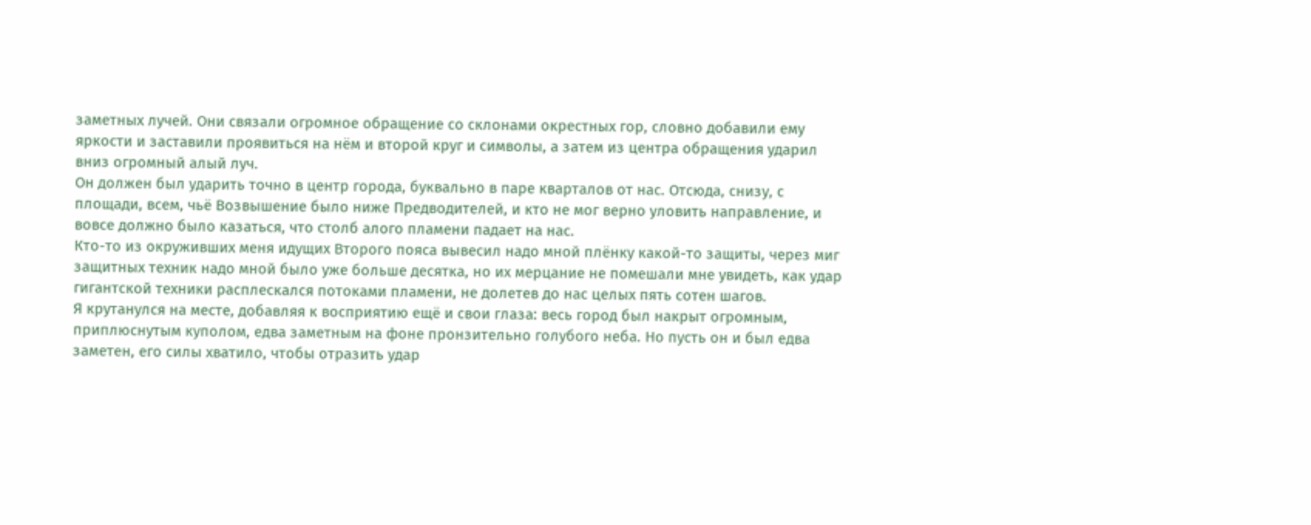заметных лучей. Они связали огромное обращение со склонами окрестных гор, словно добавили ему яркости и заставили проявиться на нём и второй круг и символы, а затем из центра обращения ударил вниз огромный алый луч.
Он должен был ударить точно в центр города, буквально в паре кварталов от нас. Отсюда, снизу, с площади, всем, чьё Возвышение было ниже Предводителей, и кто не мог верно уловить направление, и вовсе должно было казаться, что столб алого пламени падает на нас.
Кто-то из окруживших меня идущих Второго пояса вывесил надо мной плёнку какой-то защиты, через миг защитных техник надо мной было уже больше десятка, но их мерцание не помешали мне увидеть, как удар гигантской техники расплескался потоками пламени, не долетев до нас целых пять сотен шагов.
Я крутанулся на месте, добавляя к восприятию ещё и свои глаза: весь город был накрыт огромным, приплюснутым куполом, едва заметным на фоне пронзительно голубого неба. Но пусть он и был едва заметен, его силы хватило, чтобы отразить удар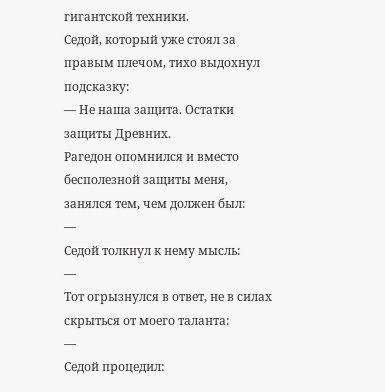гигантской техники.
Седой, который уже стоял за правым плечом, тихо выдохнул подсказку:
— Не наша защита. Остатки защиты Древних.
Рагедон опомнился и вместо бесполезной защиты меня, занялся тем, чем должен был:
—
Седой толкнул к нему мысль:
—
Тот огрызнулся в ответ, не в силах скрыться от моего таланта:
—
Седой процедил: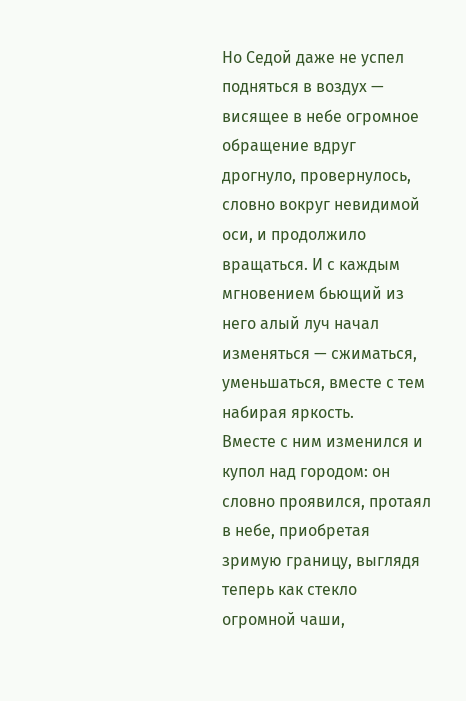Но Седой даже не успел подняться в воздух — висящее в небе огромное обращение вдруг дрогнуло, провернулось, словно вокруг невидимой оси, и продолжило вращаться. И с каждым мгновением бьющий из него алый луч начал изменяться — сжиматься, уменьшаться, вместе с тем набирая яркость.
Вместе с ним изменился и купол над городом: он словно проявился, протаял в небе, приобретая зримую границу, выглядя теперь как стекло огромной чаши,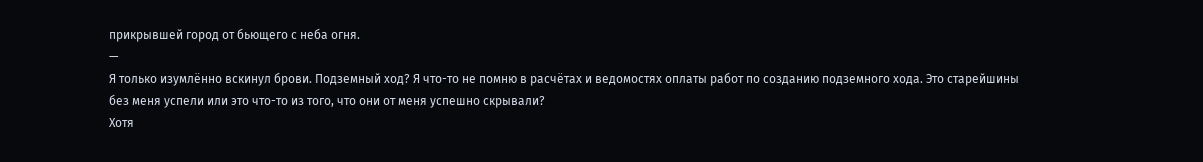прикрывшей город от бьющего с неба огня.
—
Я только изумлённо вскинул брови. Подземный ход? Я что-то не помню в расчётах и ведомостях оплаты работ по созданию подземного хода. Это старейшины без меня успели или это что-то из того, что они от меня успешно скрывали?
Хотя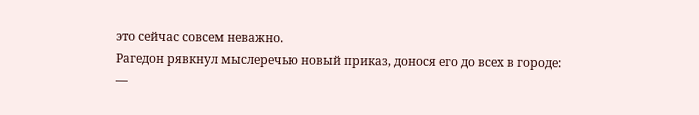это сейчас совсем неважно.
Рагедон рявкнул мыслеречью новый приказ, донося его до всех в городе:
—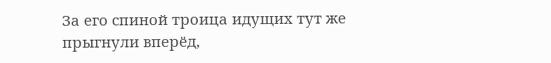За его спиной троица идущих тут же прыгнули вперёд,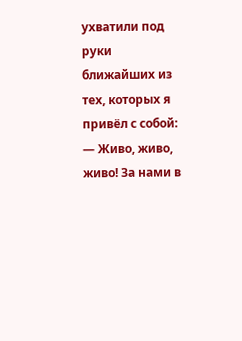ухватили под руки ближайших из тех, которых я привёл с собой:
— Живо, живо, живо! За нами в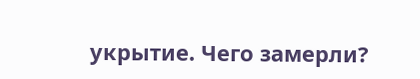укрытие. Чего замерли?